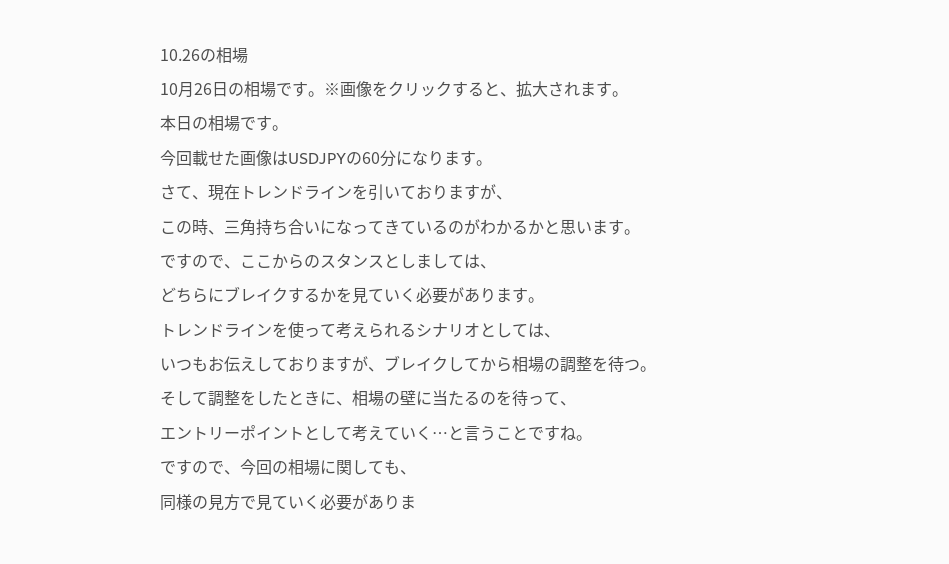10.26の相場
10月26日の相場です。※画像をクリックすると、拡大されます。
本日の相場です。
今回載せた画像はUSDJPYの60分になります。
さて、現在トレンドラインを引いておりますが、
この時、三角持ち合いになってきているのがわかるかと思います。
ですので、ここからのスタンスとしましては、
どちらにブレイクするかを見ていく必要があります。
トレンドラインを使って考えられるシナリオとしては、
いつもお伝えしておりますが、ブレイクしてから相場の調整を待つ。
そして調整をしたときに、相場の壁に当たるのを待って、
エントリーポイントとして考えていく…と言うことですね。
ですので、今回の相場に関しても、
同様の見方で見ていく必要がありま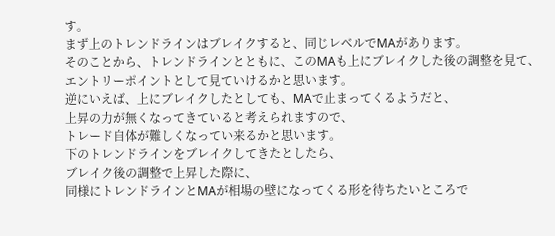す。
まず上のトレンドラインはブレイクすると、同じレベルでMAがあります。
そのことから、トレンドラインとともに、このMAも上にブレイクした後の調整を見て、
エントリーポイントとして見ていけるかと思います。
逆にいえば、上にブレイクしたとしても、MAで止まってくるようだと、
上昇の力が無くなってきていると考えられますので、
トレード自体が難しくなってい来るかと思います。
下のトレンドラインをブレイクしてきたとしたら、
ブレイク後の調整で上昇した際に、
同様にトレンドラインとMAが相場の壁になってくる形を待ちたいところで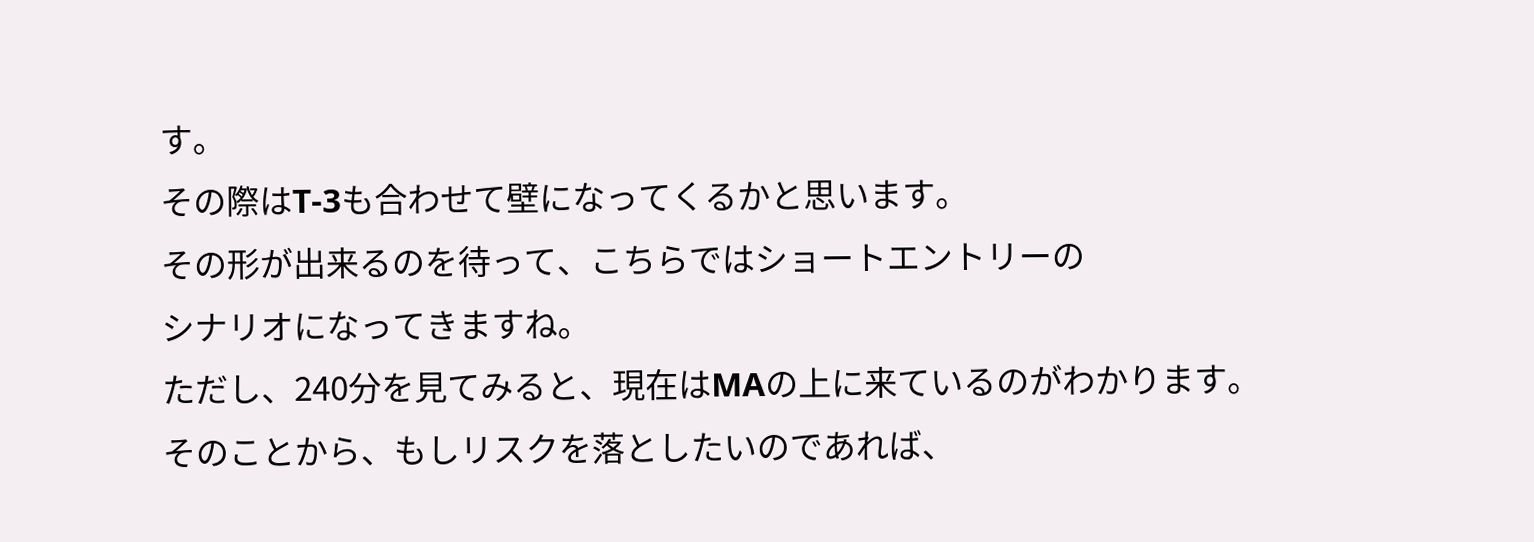す。
その際はT-3も合わせて壁になってくるかと思います。
その形が出来るのを待って、こちらではショートエントリーの
シナリオになってきますね。
ただし、240分を見てみると、現在はMAの上に来ているのがわかります。
そのことから、もしリスクを落としたいのであれば、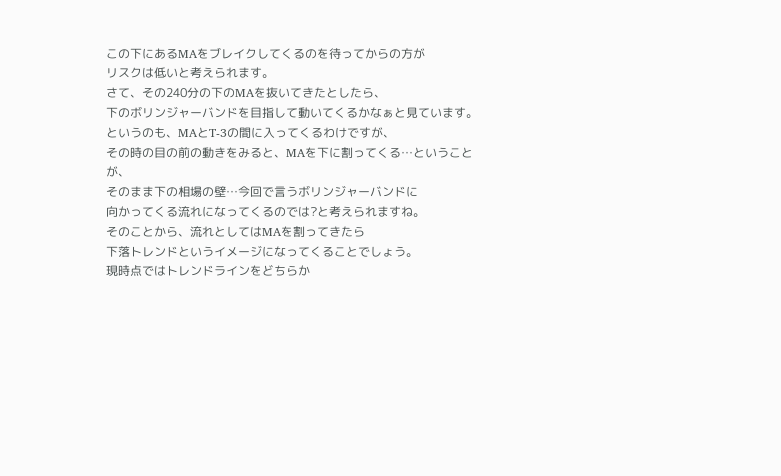この下にあるMAをブレイクしてくるのを待ってからの方が
リスクは低いと考えられます。
さて、その240分の下のMAを抜いてきたとしたら、
下のボリンジャーバンドを目指して動いてくるかなぁと見ています。
というのも、MAとT-3の間に入ってくるわけですが、
その時の目の前の動きをみると、MAを下に割ってくる…ということが、
そのまま下の相場の壁…今回で言うボリンジャーバンドに
向かってくる流れになってくるのでは?と考えられますね。
そのことから、流れとしてはMAを割ってきたら
下落トレンドというイメージになってくることでしょう。
現時点ではトレンドラインをどちらか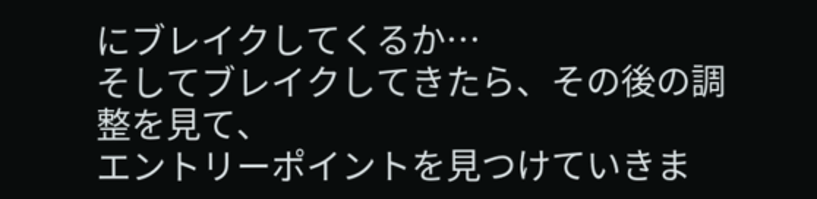にブレイクしてくるか…
そしてブレイクしてきたら、その後の調整を見て、
エントリーポイントを見つけていきま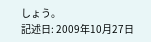しょう。
記述日: 2009年10月27日